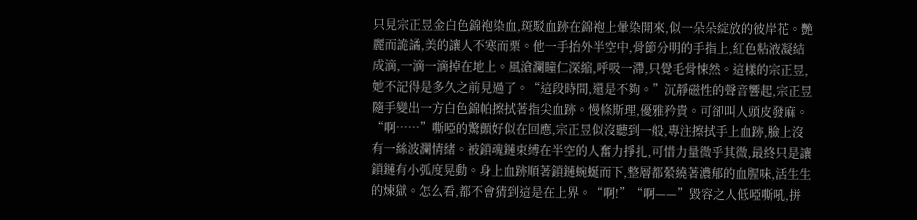只見宗正昱金白色錦袍染血,斑駁血跡在錦袍上暈染開來,似一朵朵綻放的彼岸花。艷麗而詭譎,美的讓人不寒而栗。他一手抬外半空中,骨節分明的手指上,紅色粘液凝結成滴,一滴一滴掉在地上。風滄瀾瞳仁深縮,呼吸一滯,只覺毛骨悚然。這樣的宗正昱,她不記得是多久之前見過了。“這段時間,還是不夠。”沉靜磁性的聲音響起,宗正昱隨手變出一方白色錦帕擦拭著指尖血跡。慢條斯理,優雅矜貴。可卻叫人頭皮發麻。“啊……”嘶啞的驚顫好似在回應,宗正昱似沒聽到一般,專注擦拭手上血跡,臉上沒有一絲波瀾情緒。被鎖魂鏈束縛在半空的人奮力掙扎,可惜力量微乎其微,最終只是讓鎖鏈有小弧度晃動。身上血跡順著鎖鏈蜿蜒而下,整層都縈繞著濃郁的血腥味,活生生的煉獄。怎么看,都不會猜到這是在上界。“啊!”“啊——”毀容之人低啞嘶吼,拼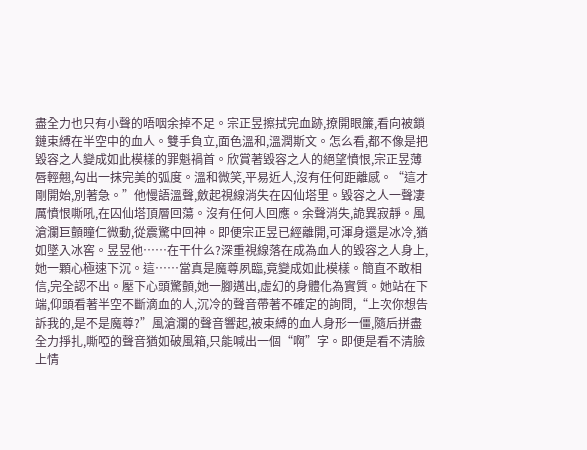盡全力也只有小聲的唔咽余掉不足。宗正昱擦拭完血跡,撩開眼簾,看向被鎖鏈束縛在半空中的血人。雙手負立,面色溫和,溫潤斯文。怎么看,都不像是把毀容之人變成如此模樣的罪魁禍首。欣賞著毀容之人的絕望憤恨,宗正昱薄唇輕翹,勾出一抹完美的弧度。溫和微笑,平易近人,沒有任何距離感。“這才剛開始,別著急。”他慢語溫聲,斂起視線消失在囚仙塔里。毀容之人一聲凄厲憤恨嘶吼,在囚仙塔頂層回蕩。沒有任何人回應。余聲消失,詭異寂靜。風滄瀾巨顫瞳仁微動,從震驚中回神。即便宗正昱已經離開,可渾身還是冰冷,猶如墜入冰窖。昱昱他……在干什么?深重視線落在成為血人的毀容之人身上,她一顆心極速下沉。這……當真是魔尊夙臨,竟變成如此模樣。簡直不敢相信,完全認不出。壓下心頭驚顫,她一腳邁出,虛幻的身體化為實質。她站在下端,仰頭看著半空不斷滴血的人,沉冷的聲音帶著不確定的詢問,“上次你想告訴我的,是不是魔尊?”風滄瀾的聲音響起,被束縛的血人身形一僵,隨后拼盡全力掙扎,嘶啞的聲音猶如破風箱,只能喊出一個“啊”字。即便是看不清臉上情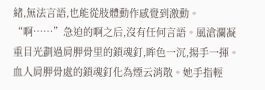緒,無法言語,也能從肢體動作感覺到激動。“啊……”急迫的啊之后,沒有任何言語。風滄瀾凝重目光劃過肩胛骨里的鎖魂釘,眸色一沉,揚手一揮。血人肩胛骨處的鎖魂釘化為煙云消散。她手指輕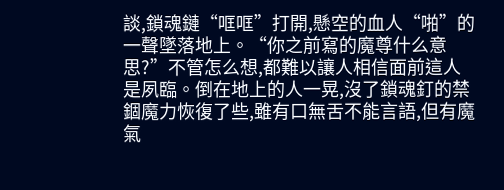談,鎖魂鏈“哐哐”打開,懸空的血人“啪”的一聲墜落地上。“你之前寫的魔尊什么意思?”不管怎么想,都難以讓人相信面前這人是夙臨。倒在地上的人一晃,沒了鎖魂釘的禁錮魔力恢復了些,雖有口無舌不能言語,但有魔氣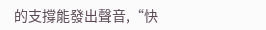的支撐能發出聲音,“快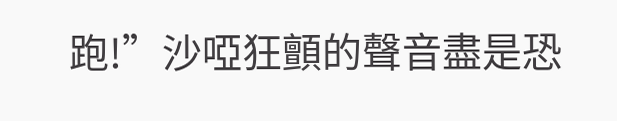跑!”沙啞狂顫的聲音盡是恐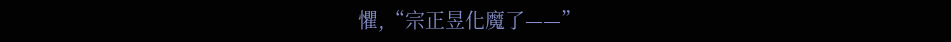懼,“宗正昱化魔了——”